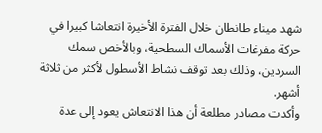شهد ميناء طانطان خلال الفترة الأخيرة انتعاشا كبيرا في حركة مفرغات الأسماك السطحية، وبالأخص سمك السردين، وذلك بعد توقف نشاط الأسطول لأكثر من ثلاثة أشهر.
وأكدت مصادر مطلعة أن هذا الانتعاش يعود إلى عدة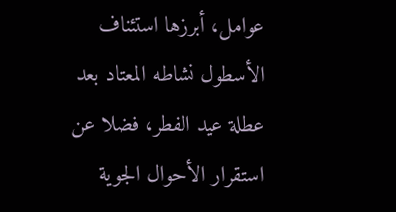عوامل، أبرزها استئناف الأسطول نشاطه المعتاد بعد عطلة عيد الفطر، فضلا عن استقرار الأحوال الجوية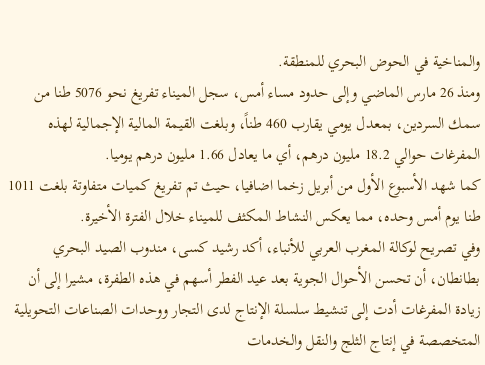والمناخية في الحوض البحري للمنطقة.
ومنذ 26 مارس الماضي وإلى حدود مساء أمس، سجل الميناء تفريغ نحو 5076 طنا من سمك السردين، بمعدل يومي يقارب 460 طناً، وبلغت القيمة المالية الإجمالية لهذه المفرغات حوالي 18.2 مليون درهم، أي ما يعادل 1.66 مليون درهم يوميا.
كما شهد الأسبوع الأول من أبريل زخما اضافيا، حيث تم تفريغ كميات متفاوتة بلغت 1011 طنا يوم أمس وحده، مما يعكس النشاط المكثف للميناء خلال الفترة الأخيرة.
وفي تصريح لوكالة المغرب العربي للأنباء، أكد رشيد كسى، مندوب الصيد البحري بطانطان، أن تحسن الأحوال الجوية بعد عيد الفطر أسهم في هذه الطفرة، مشيرا إلى أن زيادة المفرغات أدت إلى تنشيط سلسلة الإنتاج لدى التجار ووحدات الصناعات التحويلية المتخصصة في إنتاج الثلج والنقل والخدمات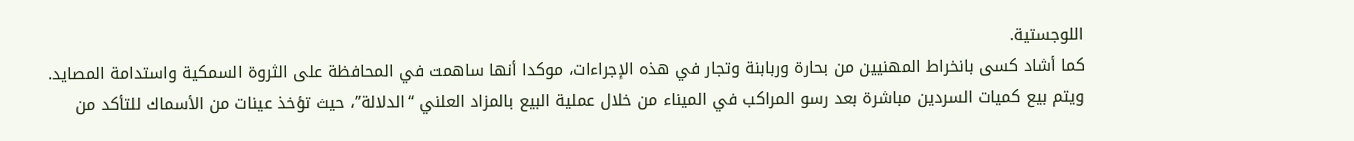اللوجستية.
كما أشاد كسى بانخراط المهنيين من بحارة وربابنة وتجار في هذه الإجراءات، موكدا أنها ساهمت في المحافظة على الثروة السمكية واستدامة المصايد.
ويتم بيع كميات السردين مباشرة بعد رسو المراكب في الميناء من خلال عملية البيع بالمزاد العلني “الدلالة”، حيث تؤخذ عينات من الأسماك للتأكد من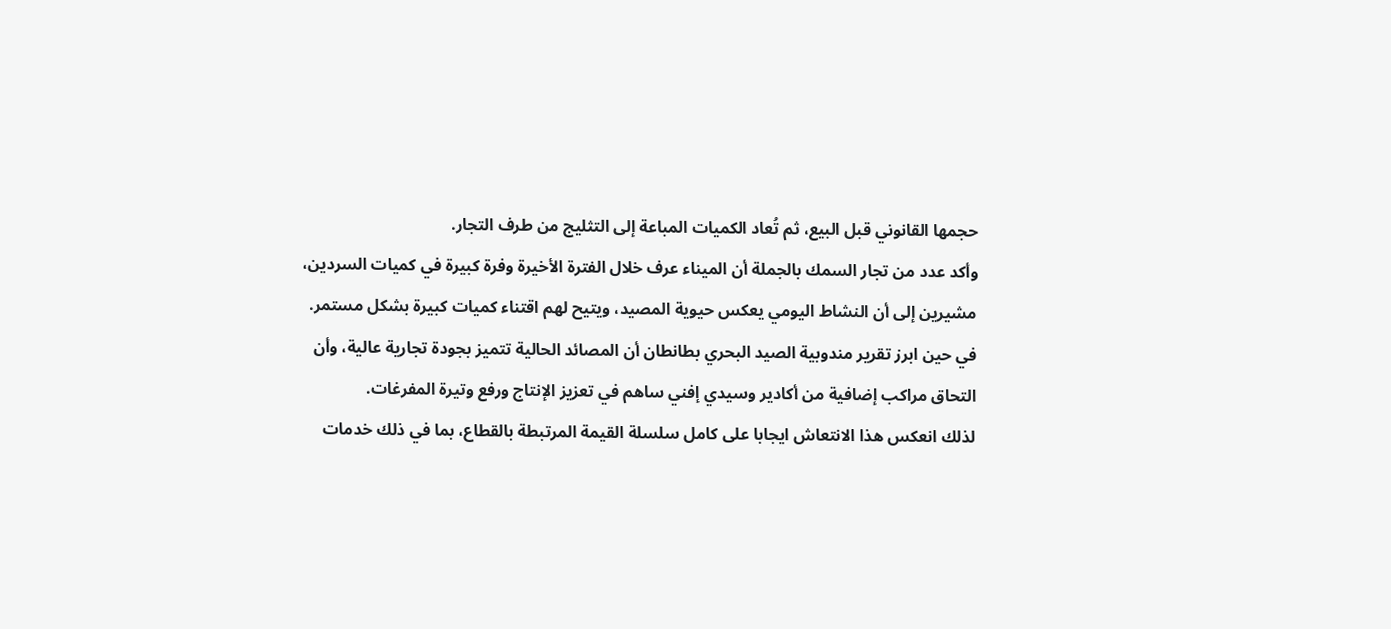حجمها القانوني قبل البيع، ثم تُعاد الكميات المباعة إلى التثليج من طرف التجار.
وأكد عدد من تجار السمك بالجملة أن الميناء عرف خلال الفترة الأخيرة وفرة كبيرة في كميات السردين، مشيرين إلى أن النشاط اليومي يعكس حيوية المصيد، ويتيح لهم اقتناء كميات كبيرة بشكل مستمر.
في حين ابرز تقرير مندوبية الصيد البحري بطانطان أن المصائد الحالية تتميز بجودة تجارية عالية، وأن التحاق مراكب إضافية من أكادير وسيدي إفني ساهم في تعزيز الإنتاج ورفع وتيرة المفرغات.
لذلك انعكس هذا الانتعاش ايجابا على كامل سلسلة القيمة المرتبطة بالقطاع، بما في ذلك خدمات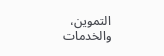التموين، والخدمات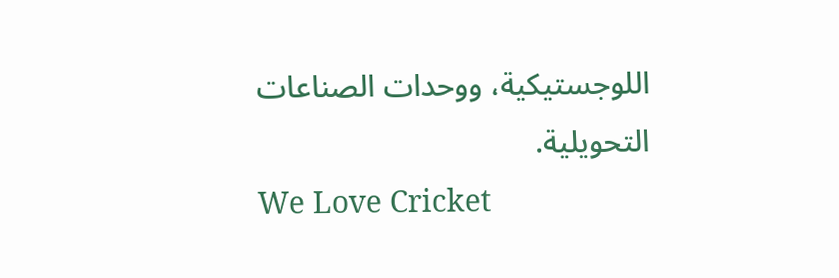اللوجستيكية، ووحدات الصناعات التحويلية.
We Love Cricket